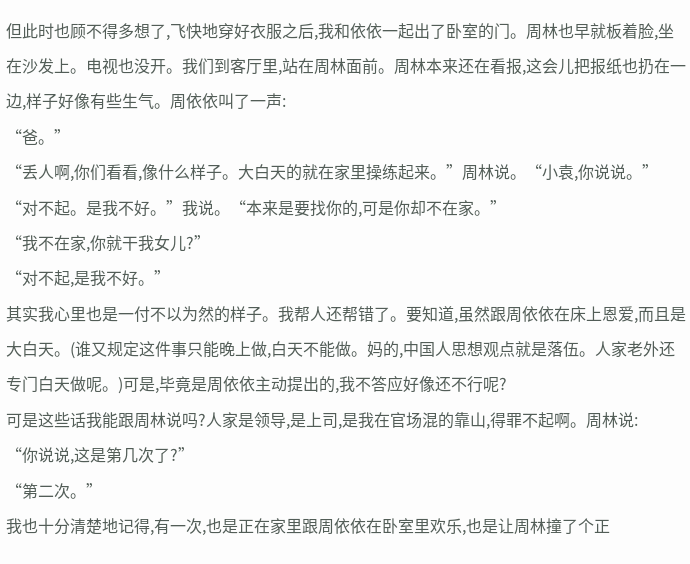但此时也顾不得多想了,飞快地穿好衣服之后,我和依依一起出了卧室的门。周林也早就板着脸,坐在沙发上。电视也没开。我们到客厅里,站在周林面前。周林本来还在看报,这会儿把报纸也扔在一边,样子好像有些生气。周依依叫了一声:
“爸。”
“丢人啊,你们看看,像什么样子。大白天的就在家里操练起来。”周林说。“小袁,你说说。”
“对不起。是我不好。”我说。“本来是要找你的,可是你却不在家。”
“我不在家,你就干我女儿?”
“对不起,是我不好。”
其实我心里也是一付不以为然的样子。我帮人还帮错了。要知道,虽然跟周依依在床上恩爱,而且是大白天。(谁又规定这件事只能晚上做,白天不能做。妈的,中国人思想观点就是落伍。人家老外还专门白天做呢。)可是,毕竟是周依依主动提出的,我不答应好像还不行呢?
可是这些话我能跟周林说吗?人家是领导,是上司,是我在官场混的靠山,得罪不起啊。周林说:
“你说说,这是第几次了?”
“第二次。”
我也十分清楚地记得,有一次,也是正在家里跟周依依在卧室里欢乐,也是让周林撞了个正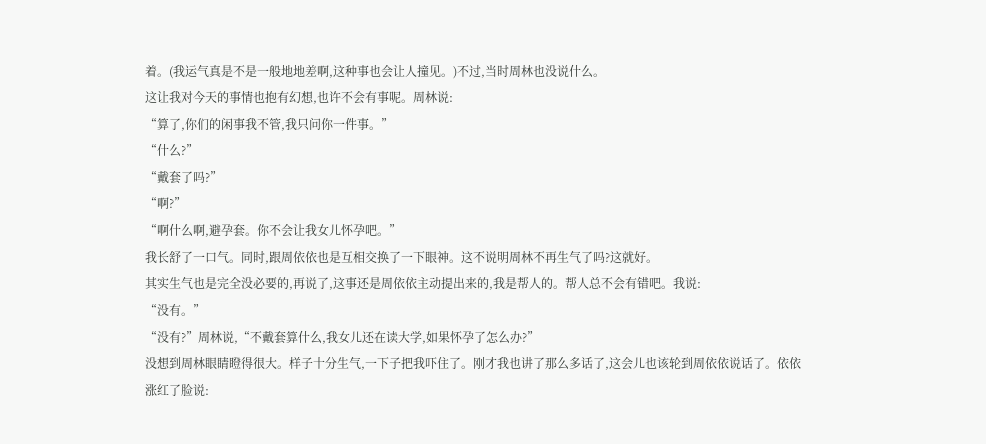着。(我运气真是不是一般地地差啊,这种事也会让人撞见。)不过,当时周林也没说什么。
这让我对今天的事情也抱有幻想,也许不会有事呢。周林说:
“算了,你们的闲事我不管,我只问你一件事。”
“什么?”
“戴套了吗?”
“啊?”
“啊什么啊,避孕套。你不会让我女儿怀孕吧。”
我长舒了一口气。同时,跟周依依也是互相交换了一下眼神。这不说明周林不再生气了吗?这就好。
其实生气也是完全没必要的,再说了,这事还是周依依主动提出来的,我是帮人的。帮人总不会有错吧。我说:
“没有。”
“没有?”周林说,“不戴套算什么,我女儿还在读大学,如果怀孕了怎么办?”
没想到周林眼睛瞪得很大。样子十分生气,一下子把我吓住了。刚才我也讲了那么多话了,这会儿也该轮到周依依说话了。依依涨红了脸说: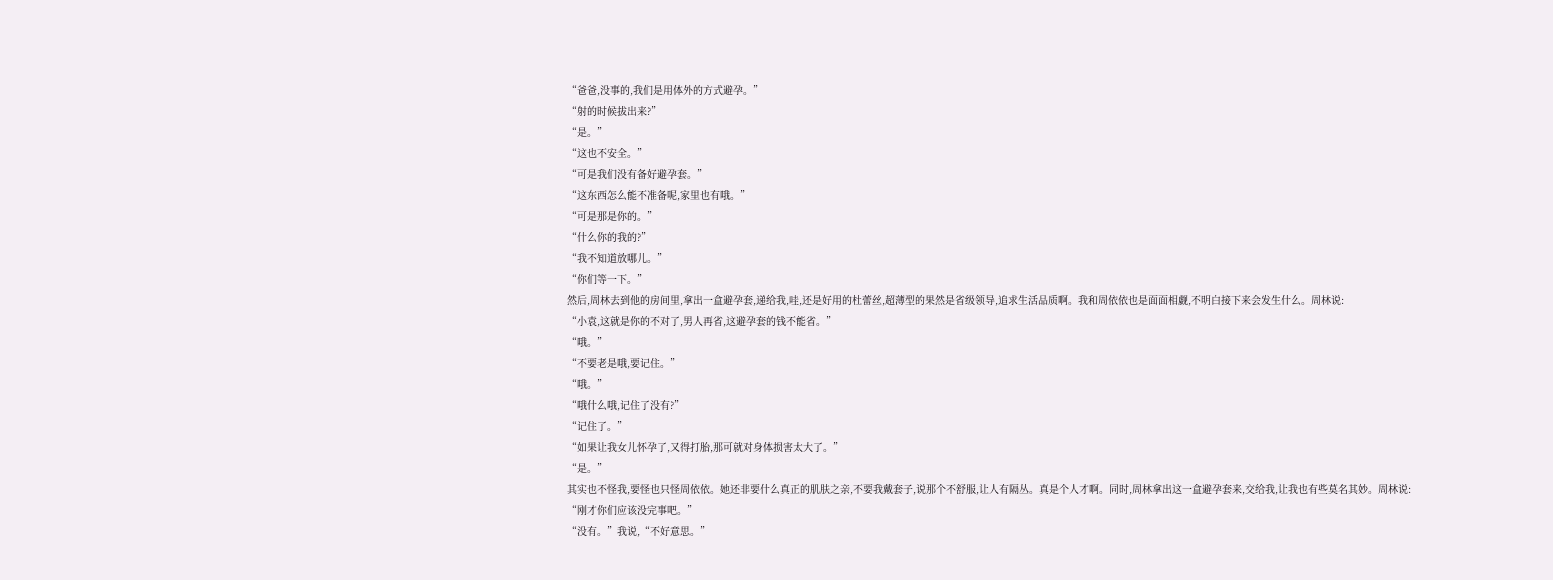“爸爸,没事的,我们是用体外的方式避孕。”
“射的时候拔出来?”
“是。”
“这也不安全。”
“可是我们没有备好避孕套。”
“这东西怎么能不准备呢,家里也有哦。”
“可是那是你的。”
“什么你的我的?”
“我不知道放哪儿。”
“你们等一下。”
然后,周林去到他的房间里,拿出一盒避孕套,递给我,哇,还是好用的杜蕾丝,超薄型的果然是省级领导,追求生活品质啊。我和周依依也是面面相觑,不明白接下来会发生什么。周林说:
“小袁,这就是你的不对了,男人再省,这避孕套的钱不能省。”
“哦。”
“不要老是哦,要记住。”
“哦。”
“哦什么哦,记住了没有?”
“记住了。”
“如果让我女儿怀孕了,又得打胎,那可就对身体损害太大了。”
“是。”
其实也不怪我,要怪也只怪周依依。她还非要什么真正的肌肤之亲,不要我戴套子,说那个不舒服,让人有隔丛。真是个人才啊。同时,周林拿出这一盒避孕套来,交给我,让我也有些莫名其妙。周林说:
“刚才你们应该没完事吧。”
“没有。”我说,“不好意思。”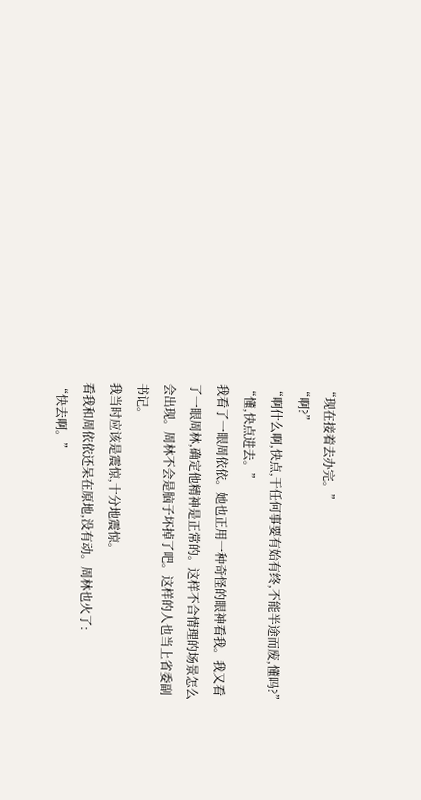“现在接着去办完。”
“啊?”
“啊什么啊,快点,干任何事要有始有终,不能半途而废,懂吗?”
“懂,快点进去。”
我看了一眼周依依。她也正用一种奇怪的眼神看我。我又看了一眼周林,确定他精神是正常的。这样不合情理的场景怎么会出现。周林不会是脑子坏掉了吧。这样的人也当上省委副书记。
我当时应该是震惊,十分地震惊。
看我和周依依还呆在原地,没有动。周林也火了:
“快去啊。”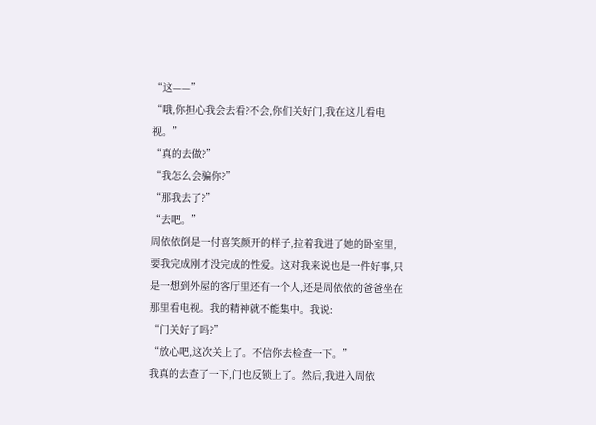“这——”
“哦,你担心我会去看?不会,你们关好门,我在这儿看电视。”
“真的去做?”
“我怎么会骗你?”
“那我去了?”
“去吧。”
周依依倒是一付喜笑颜开的样子,拉着我进了她的卧室里,要我完成刚才没完成的性爱。这对我来说也是一件好事,只是一想到外屋的客厅里还有一个人,还是周依依的爸爸坐在那里看电视。我的精神就不能集中。我说:
“门关好了吗?”
“放心吧,这次关上了。不信你去检查一下。”
我真的去查了一下,门也反锁上了。然后,我进入周依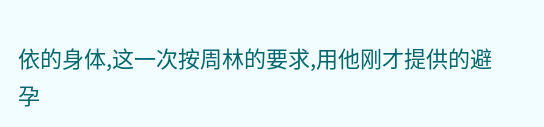依的身体,这一次按周林的要求,用他刚才提供的避孕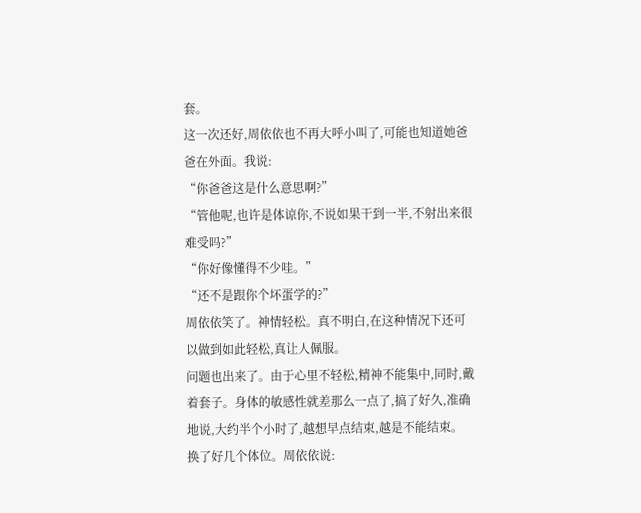套。
这一次还好,周依依也不再大呼小叫了,可能也知道她爸爸在外面。我说:
“你爸爸这是什么意思啊?”
“管他呢,也许是体谅你,不说如果干到一半,不射出来很难受吗?”
“你好像懂得不少哇。”
“还不是跟你个坏蛋学的?”
周依依笑了。神情轻松。真不明白,在这种情况下还可以做到如此轻松,真让人佩服。
问题也出来了。由于心里不轻松,精神不能集中,同时,戴着套子。身体的敏感性就差那么一点了,搞了好久,准确地说,大约半个小时了,越想早点结束,越是不能结束。
换了好几个体位。周依依说: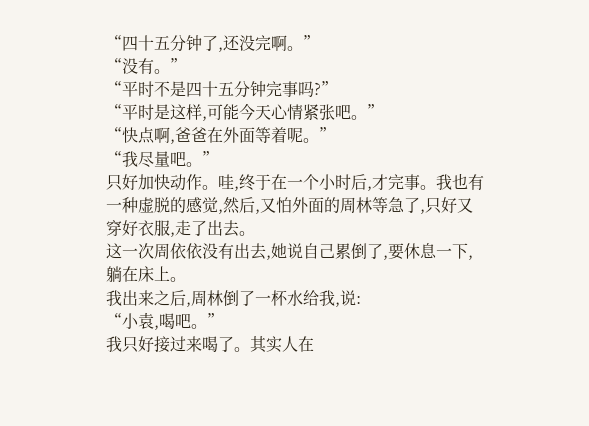“四十五分钟了,还没完啊。”
“没有。”
“平时不是四十五分钟完事吗?”
“平时是这样,可能今天心情紧张吧。”
“快点啊,爸爸在外面等着呢。”
“我尽量吧。”
只好加快动作。哇,终于在一个小时后,才完事。我也有一种虚脱的感觉,然后,又怕外面的周林等急了,只好又穿好衣服,走了出去。
这一次周依依没有出去,她说自己累倒了,要休息一下,躺在床上。
我出来之后,周林倒了一杯水给我,说:
“小袁,喝吧。”
我只好接过来喝了。其实人在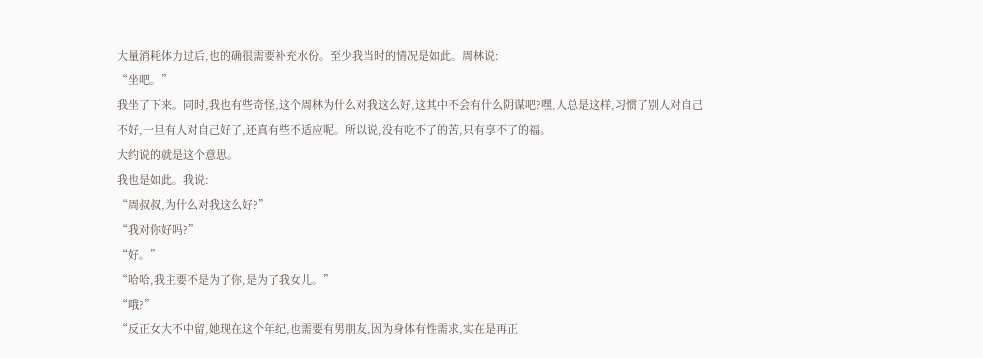大量消耗体力过后,也的确很需要补充水份。至少我当时的情况是如此。周林说:
“坐吧。”
我坐了下来。同时,我也有些奇怪,这个周林为什么对我这么好,这其中不会有什么阴谋吧?嘿,人总是这样,习惯了别人对自己不好,一旦有人对自己好了,还真有些不适应呢。所以说,没有吃不了的苦,只有享不了的福。
大约说的就是这个意思。
我也是如此。我说:
“周叔叔,为什么对我这么好?”
“我对你好吗?”
“好。”
“哈哈,我主要不是为了你,是为了我女儿。”
“哦?”
“反正女大不中留,她现在这个年纪,也需要有男朋友,因为身体有性需求,实在是再正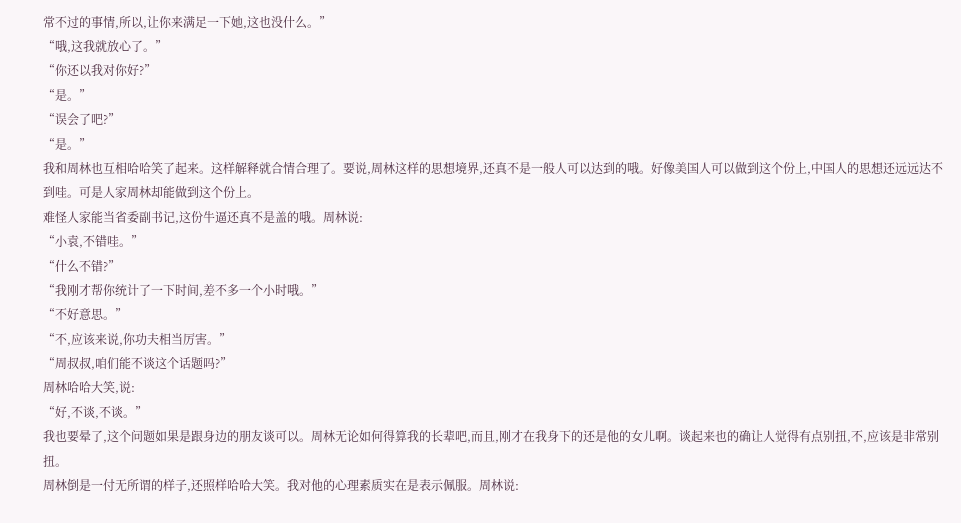常不过的事情,所以,让你来满足一下她,这也没什么。”
“哦,这我就放心了。”
“你还以我对你好?”
“是。”
“误会了吧?”
“是。”
我和周林也互相哈哈笑了起来。这样解释就合情合理了。要说,周林这样的思想境界,还真不是一般人可以达到的哦。好像美国人可以做到这个份上,中国人的思想还远远达不到哇。可是人家周林却能做到这个份上。
难怪人家能当省委副书记,这份牛逼还真不是盖的哦。周林说:
“小袁,不错哇。”
“什么不错?”
“我刚才帮你统计了一下时间,差不多一个小时哦。”
“不好意思。”
“不,应该来说,你功夫相当厉害。”
“周叔叔,咱们能不谈这个话题吗?”
周林哈哈大笑,说:
“好,不谈,不谈。”
我也要晕了,这个问题如果是跟身边的朋友谈可以。周林无论如何得算我的长辈吧,而且,刚才在我身下的还是他的女儿啊。谈起来也的确让人觉得有点别扭,不,应该是非常别扭。
周林倒是一付无所谓的样子,还照样哈哈大笑。我对他的心理素质实在是表示佩服。周林说: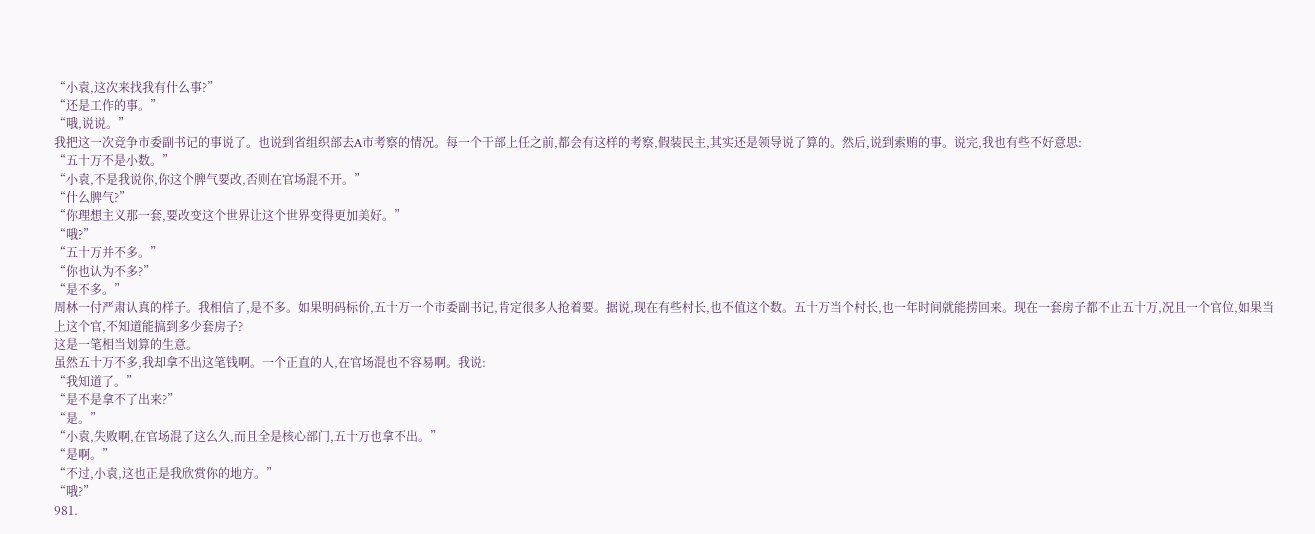“小袁,这次来找我有什么事?”
“还是工作的事。”
“哦,说说。”
我把这一次竞争市委副书记的事说了。也说到省组织部去A市考察的情况。每一个干部上任之前,都会有这样的考察,假装民主,其实还是领导说了算的。然后,说到索贿的事。说完,我也有些不好意思:
“五十万不是小数。”
“小袁,不是我说你,你这个脾气要改,否则在官场混不开。”
“什么脾气?”
“你理想主义那一套,要改变这个世界让这个世界变得更加美好。”
“哦?”
“五十万并不多。”
“你也认为不多?”
“是不多。”
周林一付严肃认真的样子。我相信了,是不多。如果明码标价,五十万一个市委副书记,肯定很多人抢着要。据说,现在有些村长,也不值这个数。五十万当个村长,也一年时间就能捞回来。现在一套房子都不止五十万,况且一个官位,如果当上这个官,不知道能搞到多少套房子?
这是一笔相当划算的生意。
虽然五十万不多,我却拿不出这笔钱啊。一个正直的人,在官场混也不容易啊。我说:
“我知道了。”
“是不是拿不了出来?”
“是。”
“小袁,失败啊,在官场混了这么久,而且全是核心部门,五十万也拿不出。”
“是啊。”
“不过,小袁,这也正是我欣赏你的地方。”
“哦?”
981.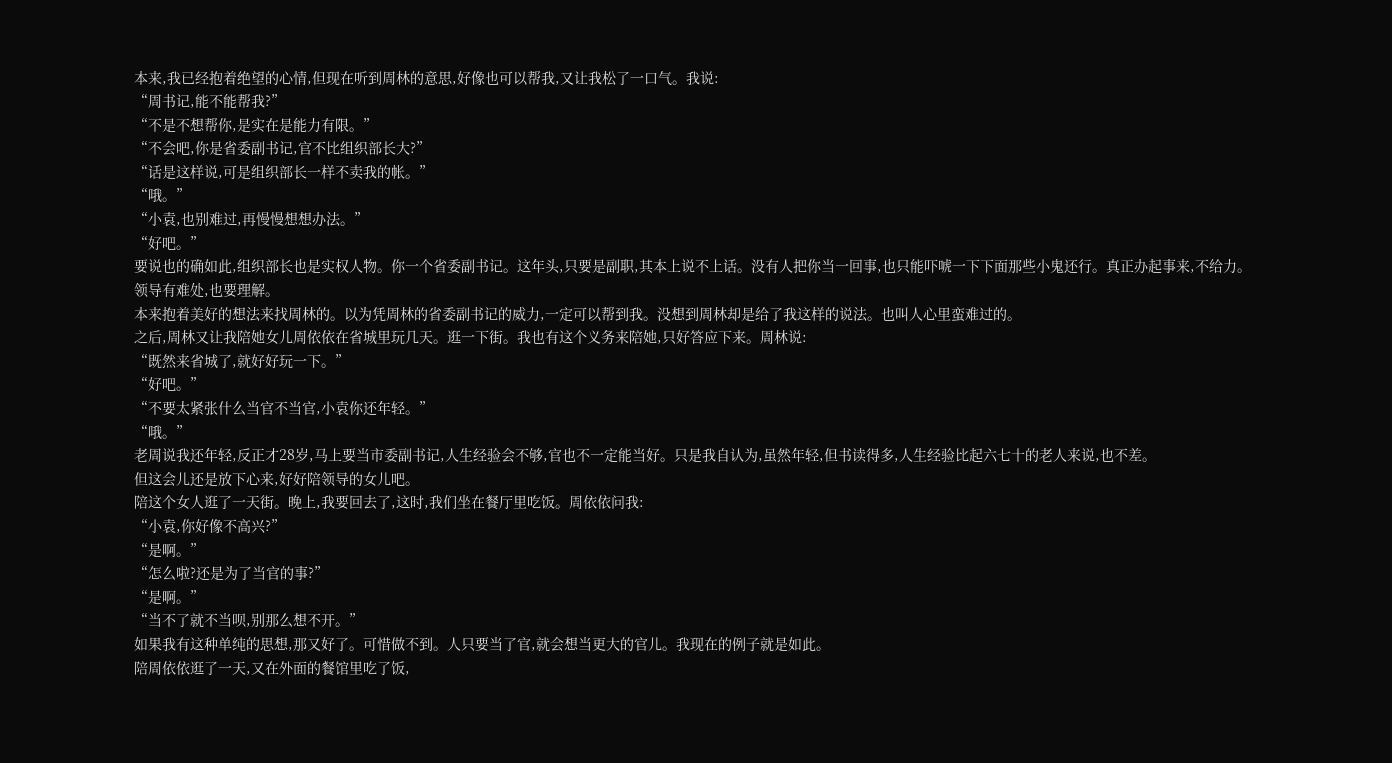本来,我已经抱着绝望的心情,但现在听到周林的意思,好像也可以帮我,又让我松了一口气。我说:
“周书记,能不能帮我?”
“不是不想帮你,是实在是能力有限。”
“不会吧,你是省委副书记,官不比组织部长大?”
“话是这样说,可是组织部长一样不卖我的帐。”
“哦。”
“小袁,也别难过,再慢慢想想办法。”
“好吧。”
要说也的确如此,组织部长也是实权人物。你一个省委副书记。这年头,只要是副职,其本上说不上话。没有人把你当一回事,也只能吓唬一下下面那些小鬼还行。真正办起事来,不给力。
领导有难处,也要理解。
本来抱着美好的想法来找周林的。以为凭周林的省委副书记的威力,一定可以帮到我。没想到周林却是给了我这样的说法。也叫人心里蛮难过的。
之后,周林又让我陪她女儿周依依在省城里玩几天。逛一下街。我也有这个义务来陪她,只好答应下来。周林说:
“既然来省城了,就好好玩一下。”
“好吧。”
“不要太紧张什么当官不当官,小袁你还年轻。”
“哦。”
老周说我还年轻,反正才28岁,马上要当市委副书记,人生经验会不够,官也不一定能当好。只是我自认为,虽然年轻,但书读得多,人生经验比起六七十的老人来说,也不差。
但这会儿还是放下心来,好好陪领导的女儿吧。
陪这个女人逛了一天街。晚上,我要回去了,这时,我们坐在餐厅里吃饭。周依依问我:
“小袁,你好像不高兴?”
“是啊。”
“怎么啦?还是为了当官的事?”
“是啊。”
“当不了就不当呗,别那么想不开。”
如果我有这种单纯的思想,那又好了。可惜做不到。人只要当了官,就会想当更大的官儿。我现在的例子就是如此。
陪周依依逛了一天,又在外面的餐馆里吃了饭,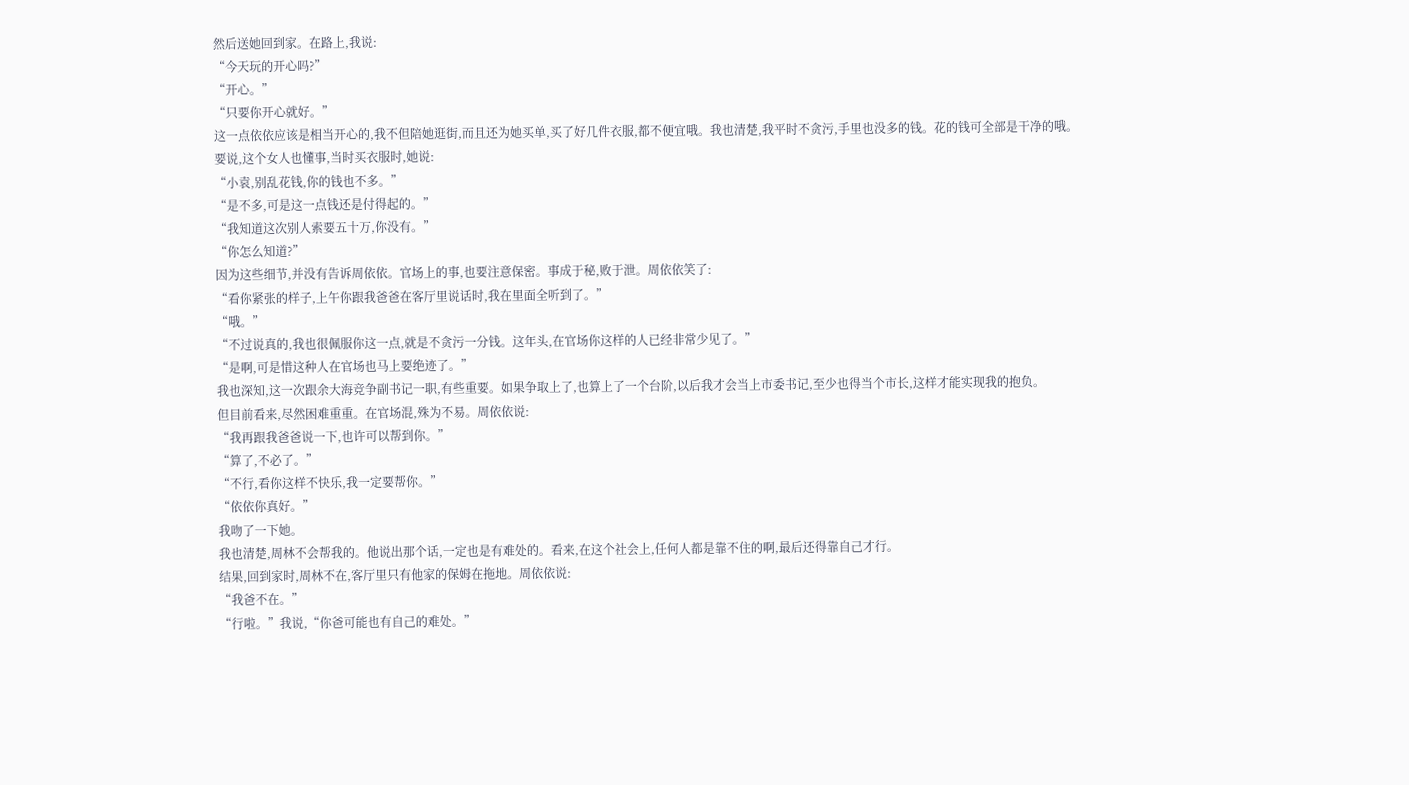然后送她回到家。在路上,我说:
“今天玩的开心吗?”
“开心。”
“只要你开心就好。”
这一点依依应该是相当开心的,我不但陪她逛街,而且还为她买单,买了好几件衣服,都不便宜哦。我也清楚,我平时不贪污,手里也没多的钱。花的钱可全部是干净的哦。
要说,这个女人也懂事,当时买衣服时,她说:
“小袁,别乱花钱,你的钱也不多。”
“是不多,可是这一点钱还是付得起的。”
“我知道这次别人索要五十万,你没有。”
“你怎么知道?”
因为这些细节,并没有告诉周依依。官场上的事,也要注意保密。事成于秘,败于泄。周依依笑了:
“看你紧张的样子,上午你跟我爸爸在客厅里说话时,我在里面全听到了。”
“哦。”
“不过说真的,我也很佩服你这一点,就是不贪污一分钱。这年头,在官场你这样的人已经非常少见了。”
“是啊,可是惜这种人在官场也马上要绝迹了。”
我也深知,这一次跟余大海竞争副书记一职,有些重要。如果争取上了,也算上了一个台阶,以后我才会当上市委书记,至少也得当个市长,这样才能实现我的抱负。
但目前看来,尽然困难重重。在官场混,殊为不易。周依依说:
“我再跟我爸爸说一下,也许可以帮到你。”
“算了,不必了。”
“不行,看你这样不快乐,我一定要帮你。”
“依依你真好。”
我吻了一下她。
我也清楚,周林不会帮我的。他说出那个话,一定也是有难处的。看来,在这个社会上,任何人都是靠不住的啊,最后还得靠自己才行。
结果,回到家时,周林不在,客厅里只有他家的保姆在拖地。周依依说:
“我爸不在。”
“行啦。”我说,“你爸可能也有自己的难处。”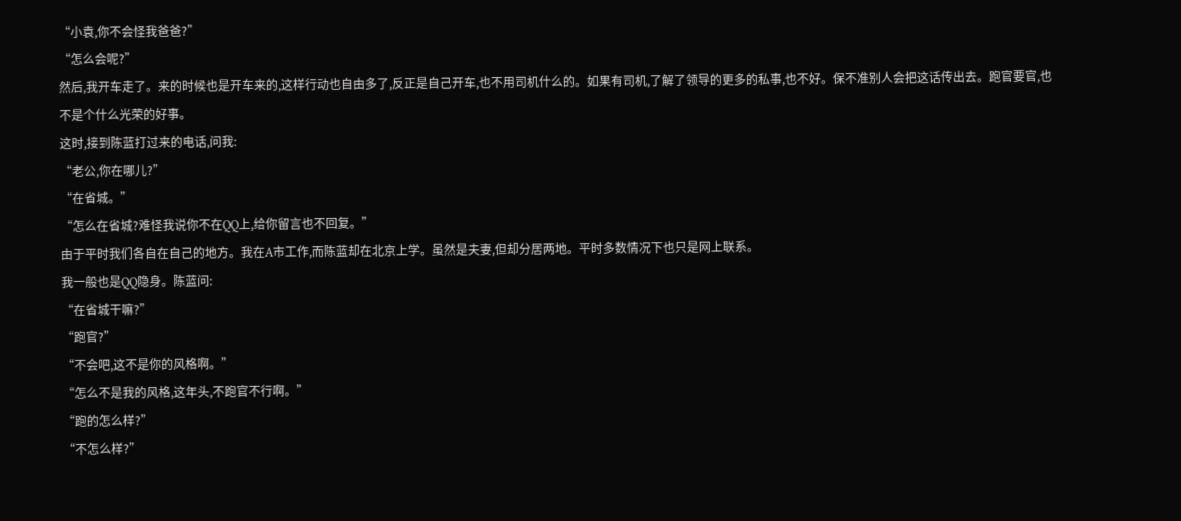“小袁,你不会怪我爸爸?”
“怎么会呢?”
然后,我开车走了。来的时候也是开车来的,这样行动也自由多了,反正是自己开车,也不用司机什么的。如果有司机,了解了领导的更多的私事,也不好。保不准别人会把这话传出去。跑官要官,也不是个什么光荣的好事。
这时,接到陈蓝打过来的电话,问我:
“老公,你在哪儿?”
“在省城。”
“怎么在省城?难怪我说你不在QQ上,给你留言也不回复。”
由于平时我们各自在自己的地方。我在A市工作,而陈蓝却在北京上学。虽然是夫妻,但却分居两地。平时多数情况下也只是网上联系。
我一般也是QQ隐身。陈蓝问:
“在省城干嘛?”
“跑官?”
“不会吧,这不是你的风格啊。”
“怎么不是我的风格,这年头,不跑官不行啊。”
“跑的怎么样?”
“不怎么样?”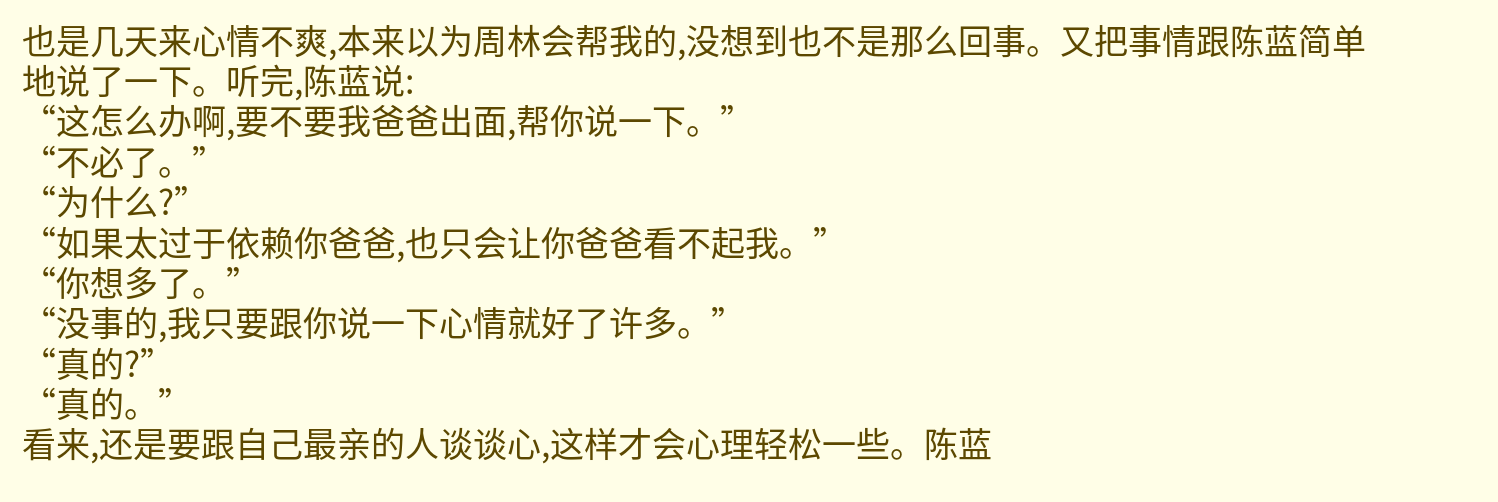也是几天来心情不爽,本来以为周林会帮我的,没想到也不是那么回事。又把事情跟陈蓝简单地说了一下。听完,陈蓝说:
“这怎么办啊,要不要我爸爸出面,帮你说一下。”
“不必了。”
“为什么?”
“如果太过于依赖你爸爸,也只会让你爸爸看不起我。”
“你想多了。”
“没事的,我只要跟你说一下心情就好了许多。”
“真的?”
“真的。”
看来,还是要跟自己最亲的人谈谈心,这样才会心理轻松一些。陈蓝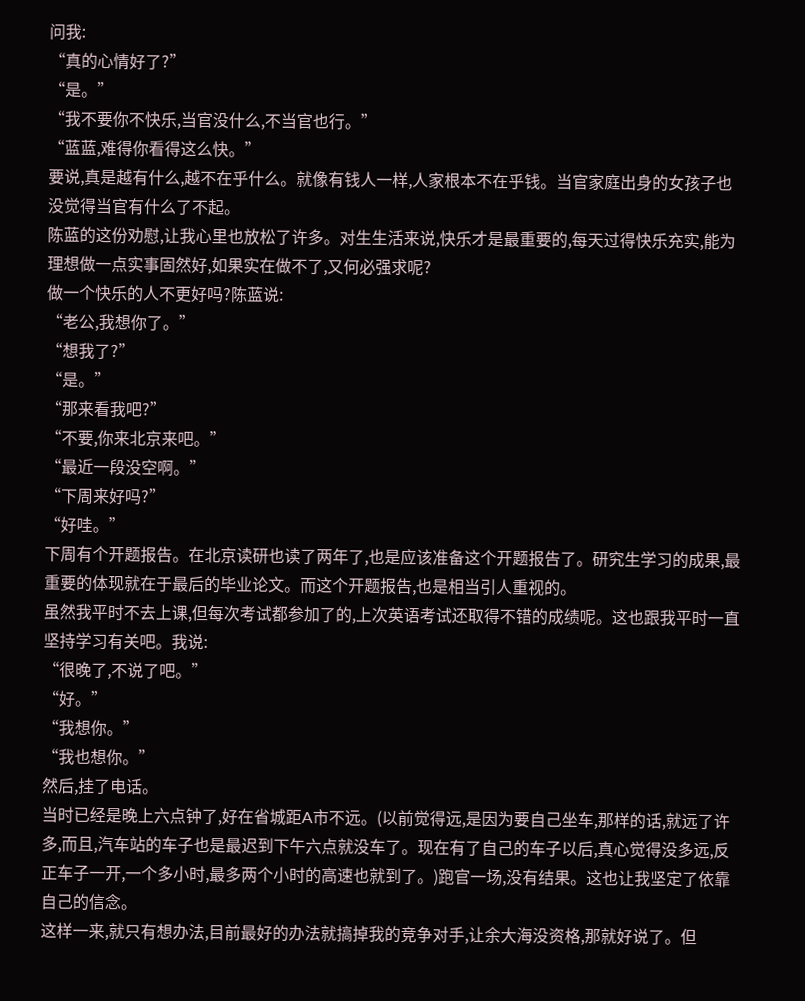问我:
“真的心情好了?”
“是。”
“我不要你不快乐,当官没什么,不当官也行。”
“蓝蓝,难得你看得这么快。”
要说,真是越有什么,越不在乎什么。就像有钱人一样,人家根本不在乎钱。当官家庭出身的女孩子也没觉得当官有什么了不起。
陈蓝的这份劝慰,让我心里也放松了许多。对生生活来说,快乐才是最重要的,每天过得快乐充实,能为理想做一点实事固然好,如果实在做不了,又何必强求呢?
做一个快乐的人不更好吗?陈蓝说:
“老公,我想你了。”
“想我了?”
“是。”
“那来看我吧?”
“不要,你来北京来吧。”
“最近一段没空啊。”
“下周来好吗?”
“好哇。”
下周有个开题报告。在北京读研也读了两年了,也是应该准备这个开题报告了。研究生学习的成果,最重要的体现就在于最后的毕业论文。而这个开题报告,也是相当引人重视的。
虽然我平时不去上课,但每次考试都参加了的,上次英语考试还取得不错的成绩呢。这也跟我平时一直坚持学习有关吧。我说:
“很晚了,不说了吧。”
“好。”
“我想你。”
“我也想你。”
然后,挂了电话。
当时已经是晚上六点钟了,好在省城距A市不远。(以前觉得远,是因为要自己坐车,那样的话,就远了许多,而且,汽车站的车子也是最迟到下午六点就没车了。现在有了自己的车子以后,真心觉得没多远,反正车子一开,一个多小时,最多两个小时的高速也就到了。)跑官一场,没有结果。这也让我坚定了依靠自己的信念。
这样一来,就只有想办法,目前最好的办法就搞掉我的竞争对手,让余大海没资格,那就好说了。但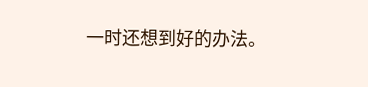一时还想到好的办法。